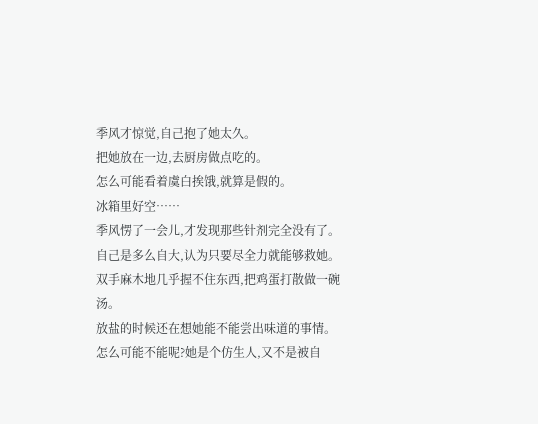季风才惊觉,自己抱了她太久。
把她放在一边,去厨房做点吃的。
怎么可能看着虞白挨饿,就算是假的。
冰箱里好空……
季风愣了一会儿,才发现那些针剂完全没有了。
自己是多么自大,认为只要尽全力就能够救她。
双手麻木地几乎握不住东西,把鸡蛋打散做一碗汤。
放盐的时候还在想她能不能尝出味道的事情。
怎么可能不能呢?她是个仿生人,又不是被自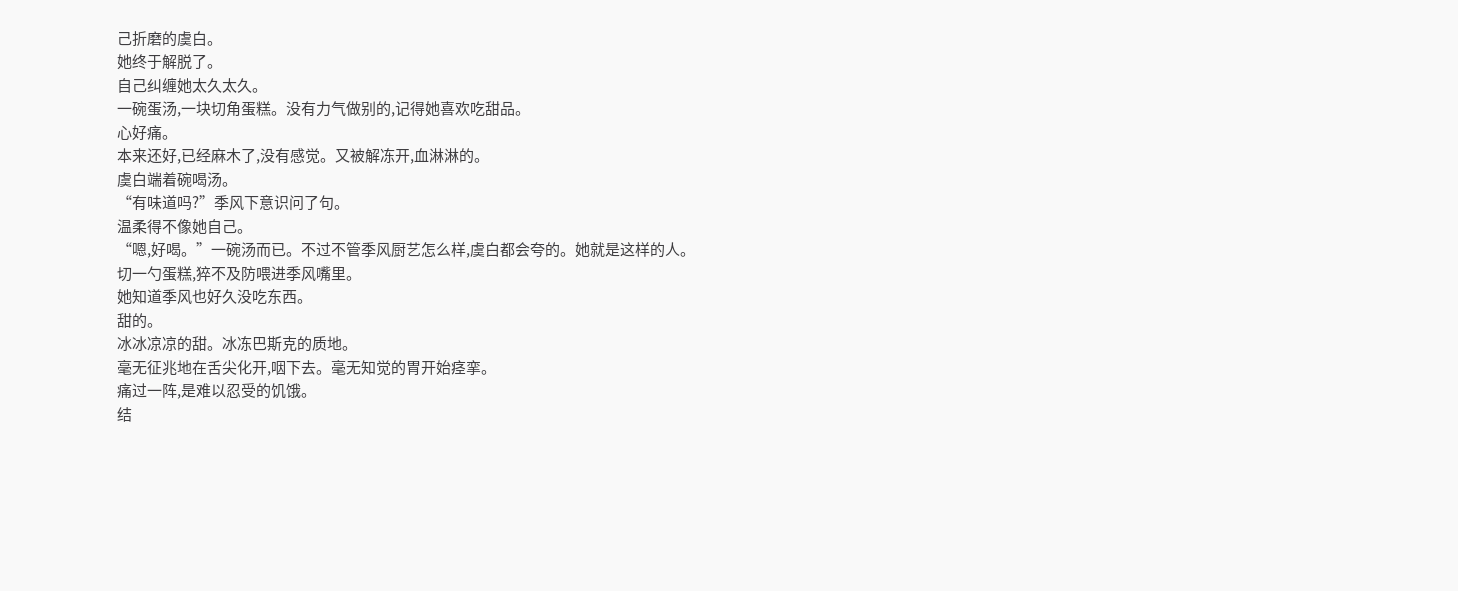己折磨的虞白。
她终于解脱了。
自己纠缠她太久太久。
一碗蛋汤,一块切角蛋糕。没有力气做别的,记得她喜欢吃甜品。
心好痛。
本来还好,已经麻木了,没有感觉。又被解冻开,血淋淋的。
虞白端着碗喝汤。
“有味道吗?”季风下意识问了句。
温柔得不像她自己。
“嗯,好喝。”一碗汤而已。不过不管季风厨艺怎么样,虞白都会夸的。她就是这样的人。
切一勺蛋糕,猝不及防喂进季风嘴里。
她知道季风也好久没吃东西。
甜的。
冰冰凉凉的甜。冰冻巴斯克的质地。
毫无征兆地在舌尖化开,咽下去。毫无知觉的胃开始痉挛。
痛过一阵,是难以忍受的饥饿。
结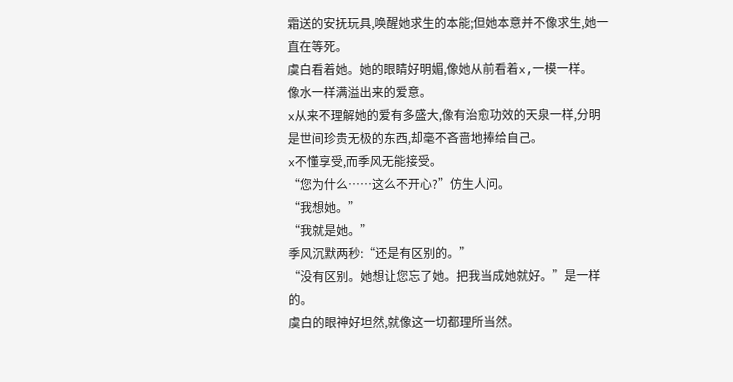霜送的安抚玩具,唤醒她求生的本能;但她本意并不像求生,她一直在等死。
虞白看着她。她的眼睛好明媚,像她从前看着x,一模一样。
像水一样满溢出来的爱意。
x从来不理解她的爱有多盛大,像有治愈功效的天泉一样,分明是世间珍贵无极的东西,却毫不吝啬地捧给自己。
x不懂享受,而季风无能接受。
“您为什么……这么不开心?”仿生人问。
“我想她。”
“我就是她。”
季风沉默两秒:“还是有区别的。”
“没有区别。她想让您忘了她。把我当成她就好。”是一样的。
虞白的眼神好坦然,就像这一切都理所当然。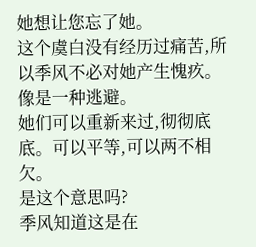她想让您忘了她。
这个虞白没有经历过痛苦,所以季风不必对她产生愧疚。
像是一种逃避。
她们可以重新来过,彻彻底底。可以平等,可以两不相欠。
是这个意思吗?
季风知道这是在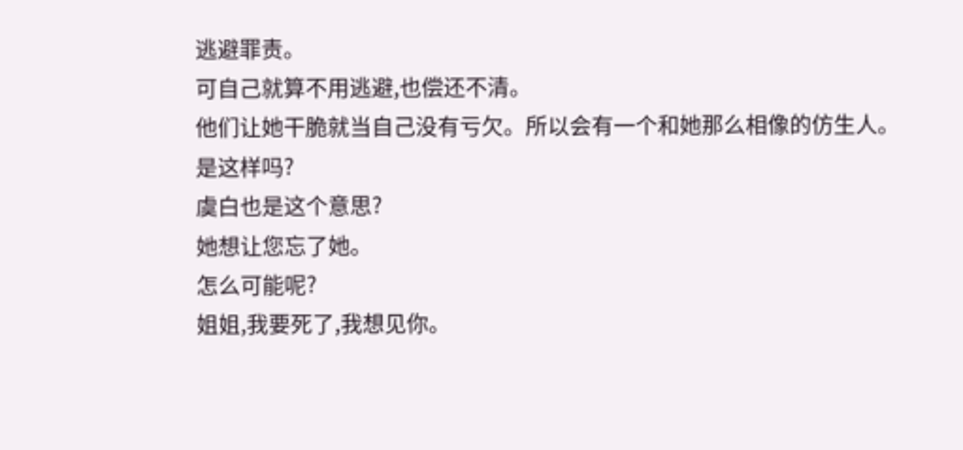逃避罪责。
可自己就算不用逃避,也偿还不清。
他们让她干脆就当自己没有亏欠。所以会有一个和她那么相像的仿生人。
是这样吗?
虞白也是这个意思?
她想让您忘了她。
怎么可能呢?
姐姐,我要死了,我想见你。